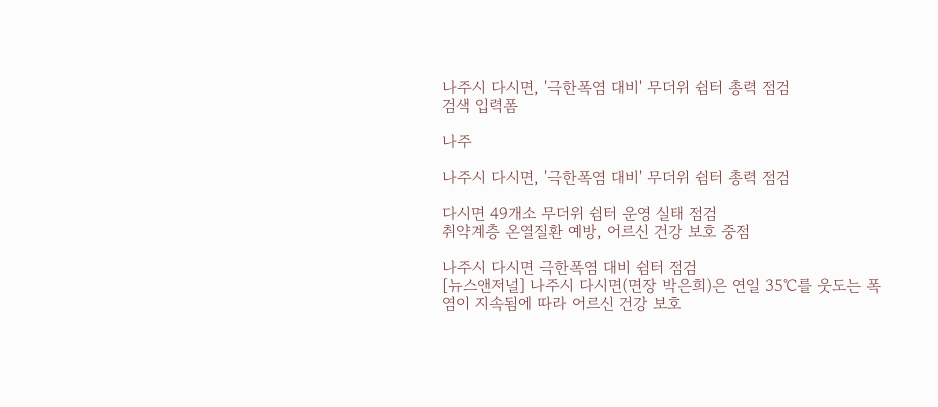나주시 다시면, '극한폭염 대비' 무더위 쉼터 총력 점검
검색 입력폼

나주

나주시 다시면, '극한폭염 대비' 무더위 쉼터 총력 점검

다시면 49개소 무더위 쉼터 운영 실태 점검
취약계층 온열질환 예방, 어르신 건강 보호 중점

나주시 다시면 극한폭염 대비 쉼터 점검
[뉴스앤저널] 나주시 다시면(면장 박은희)은 연일 35℃를 웃도는 폭염이 지속됨에 따라 어르신 건강 보호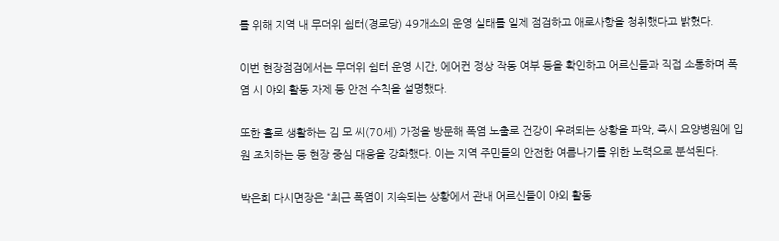를 위해 지역 내 무더위 쉼터(경로당) 49개소의 운영 실태를 일제 점검하고 애로사항을 청취했다고 밝혔다.

이번 현장점검에서는 무더위 쉼터 운영 시간, 에어컨 정상 작동 여부 등을 확인하고 어르신들과 직접 소통하며 폭염 시 야외 활동 자제 등 안전 수칙을 설명했다.

또한 홀로 생활하는 김 모 씨(70세) 가정을 방문해 폭염 노출로 건강이 우려되는 상황을 파악, 즉시 요양병원에 입원 조치하는 등 현장 중심 대응을 강화했다. 이는 지역 주민들의 안전한 여름나기를 위한 노력으로 분석된다.

박은희 다시면장은 “최근 폭염이 지속되는 상황에서 관내 어르신들이 야외 활동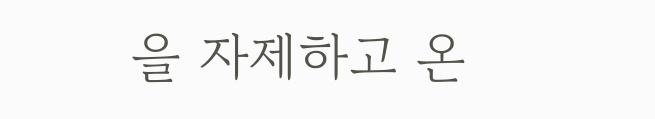을 자제하고 온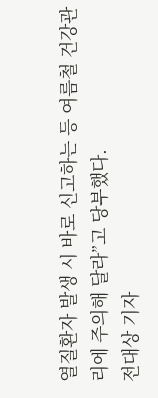열질환자 발생 시 바로 신고하는 등 여름철 건강관리에 주의해 달라”고 당부했다.
전대상 기자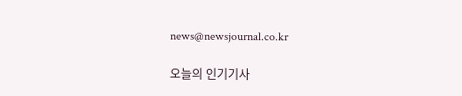news@newsjournal.co.kr

오늘의 인기기사